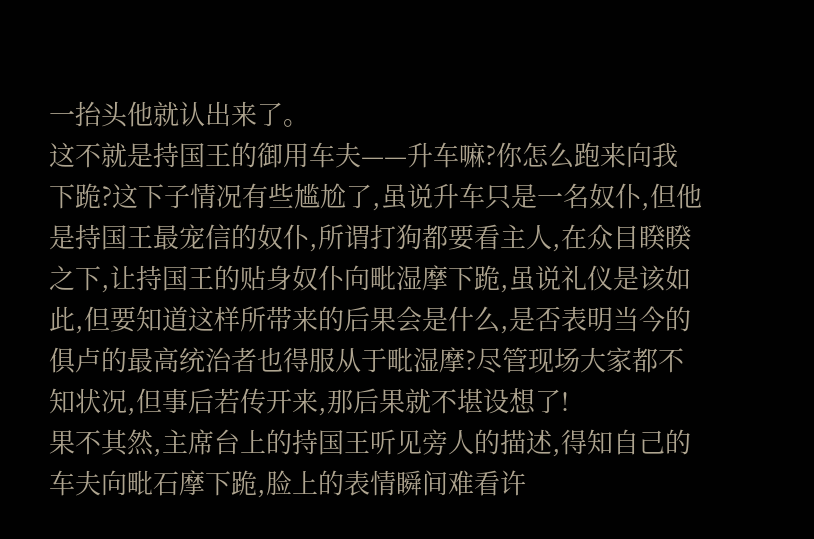一抬头他就认出来了。
这不就是持国王的御用车夫——升车嘛?你怎么跑来向我下跪?这下子情况有些尴尬了,虽说升车只是一名奴仆,但他是持国王最宠信的奴仆,所谓打狗都要看主人,在众目睽睽之下,让持国王的贴身奴仆向毗湿摩下跪,虽说礼仪是该如此,但要知道这样所带来的后果会是什么,是否表明当今的俱卢的最高统治者也得服从于毗湿摩?尽管现场大家都不知状况,但事后若传开来,那后果就不堪设想了!
果不其然,主席台上的持国王听见旁人的描述,得知自己的车夫向毗石摩下跪,脸上的表情瞬间难看许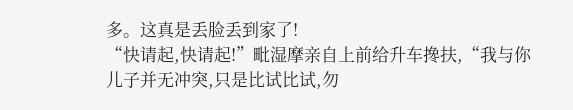多。这真是丢脸丢到家了!
“快请起,快请起!”毗湿摩亲自上前给升车搀扶,“我与你儿子并无冲突,只是比试比试,勿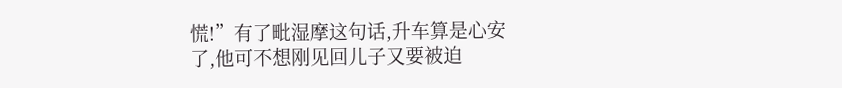慌!”有了毗湿摩这句话,升车算是心安了,他可不想刚见回儿子又要被迫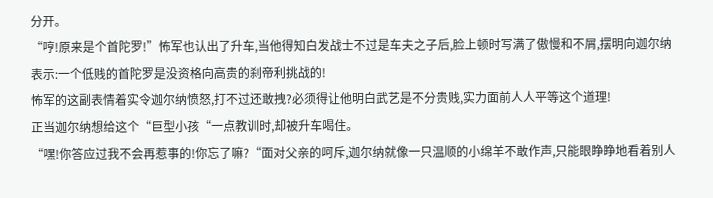分开。
“哼!原来是个首陀罗!”怖军也认出了升车,当他得知白发战士不过是车夫之子后,脸上顿时写满了傲慢和不屑,摆明向迦尔纳表示:一个低贱的首陀罗是没资格向高贵的刹帝利挑战的!
怖军的这副表情着实令迦尔纳愤怒,打不过还敢拽?必须得让他明白武艺是不分贵贱,实力面前人人平等这个道理!
正当迦尔纳想给这个“巨型小孩“一点教训时,却被升车喝住。
“嘿!你答应过我不会再惹事的!你忘了嘛?“面对父亲的呵斥,迦尔纳就像一只温顺的小绵羊不敢作声,只能眼睁睁地看着别人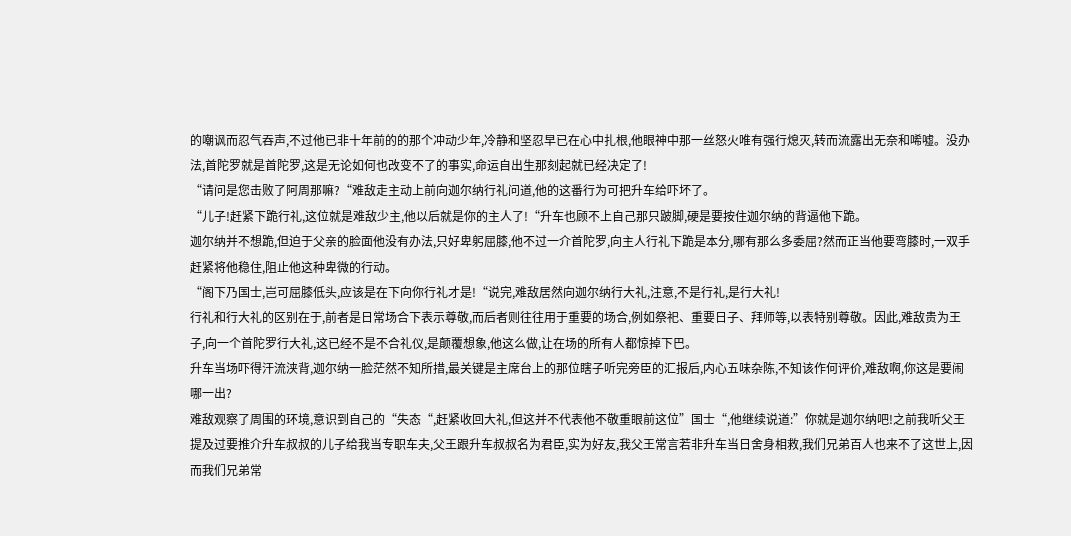的嘲讽而忍气吞声,不过他已非十年前的的那个冲动少年,冷静和坚忍早已在心中扎根,他眼神中那一丝怒火唯有强行熄灭,转而流露出无奈和唏嘘。没办法,首陀罗就是首陀罗,这是无论如何也改变不了的事实,命运自出生那刻起就已经决定了!
“请问是您击败了阿周那嘛?“难敌走主动上前向迦尔纳行礼问道,他的这番行为可把升车给吓坏了。
“儿子!赶紧下跪行礼,这位就是难敌少主,他以后就是你的主人了!“升车也顾不上自己那只跛脚,硬是要按住迦尔纳的背逼他下跪。
迦尔纳并不想跪,但迫于父亲的脸面他没有办法,只好卑躬屈膝,他不过一介首陀罗,向主人行礼下跪是本分,哪有那么多委屈?然而正当他要弯膝时,一双手赶紧将他稳住,阻止他这种卑微的行动。
“阁下乃国士,岂可屈膝低头,应该是在下向你行礼才是!“说完,难敌居然向迦尔纳行大礼,注意,不是行礼,是行大礼!
行礼和行大礼的区别在于,前者是日常场合下表示尊敬,而后者则往往用于重要的场合,例如祭祀、重要日子、拜师等,以表特别尊敬。因此,难敌贵为王子,向一个首陀罗行大礼,这已经不是不合礼仪,是颠覆想象,他这么做,让在场的所有人都惊掉下巴。
升车当场吓得汗流浃背,迦尔纳一脸茫然不知所措,最关键是主席台上的那位瞎子听完旁臣的汇报后,内心五味杂陈,不知该作何评价,难敌啊,你这是要闹哪一出?
难敌观察了周围的环境,意识到自己的“失态“,赶紧收回大礼,但这并不代表他不敬重眼前这位”国士“,他继续说道:”你就是迦尔纳吧!之前我听父王提及过要推介升车叔叔的儿子给我当专职车夫,父王跟升车叔叔名为君臣,实为好友,我父王常言若非升车当日舍身相救,我们兄弟百人也来不了这世上,因而我们兄弟常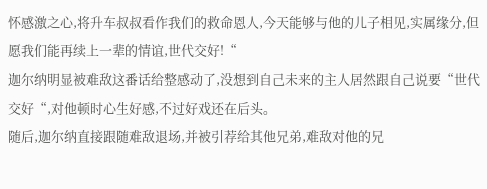怀感激之心,将升车叔叔看作我们的救命恩人,今天能够与他的儿子相见,实属缘分,但愿我们能再续上一辈的情谊,世代交好!“
迦尔纳明显被难敌这番话给整感动了,没想到自己未来的主人居然跟自己说要“世代交好“,对他顿时心生好感,不过好戏还在后头。
随后,迦尔纳直接跟随难敌退场,并被引荐给其他兄弟,难敌对他的兄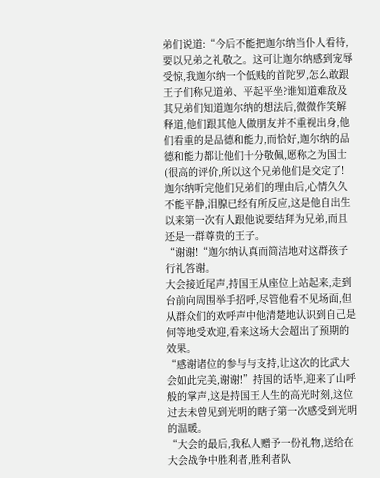弟们说道:“今后不能把迦尔纳当仆人看待,要以兄弟之礼敬之。这可让迦尔纳感到宠辱受惊,我迦尔纳一个低贱的首陀罗,怎么敢跟王子们称兄道弟、平起平坐?谁知道难敌及其兄弟们知道迦尔纳的想法后,微微作笑解释道,他们跟其他人做朋友并不重视出身,他们看重的是品德和能力,而恰好,迦尔纳的品德和能力都让他们十分敬佩,愿称之为国士(很高的评价,所以这个兄弟他们是交定了!
迦尔纳听完他们兄弟们的理由后,心情久久不能平静,泪腺已经有所反应,这是他自出生以来第一次有人跟他说要结拜为兄弟,而且还是一群尊贵的王子。
“谢谢!“迦尔纳认真而简洁地对这群孩子行礼答谢。
大会接近尾声,持国王从座位上站起来,走到台前向周围举手招呼,尽管他看不见场面,但从群众们的欢呼声中他清楚地认识到自己是何等地受欢迎,看来这场大会超出了预期的效果。
“感谢诸位的参与与支持,让这次的比武大会如此完美,谢谢!”持国的话毕,迎来了山呼般的掌声,这是持国王人生的高光时刻,这位过去未曾见到光明的瞎子第一次感受到光明的温暖。
“大会的最后,我私人赠予一份礼物,送给在大会战争中胜利者,胜利者队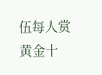伍每人赏黄金十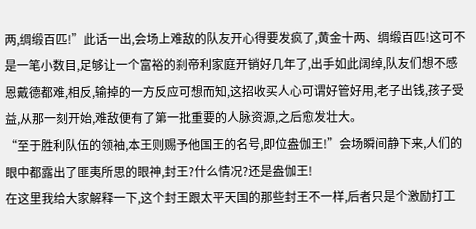两,绸缎百匹!”此话一出,会场上难敌的队友开心得要发疯了,黄金十两、绸缎百匹!这可不是一笔小数目,足够让一个富裕的刹帝利家庭开销好几年了,出手如此阔绰,队友们想不感恩戴德都难,相反,输掉的一方反应可想而知,这招收买人心可谓好管好用,老子出钱,孩子受益,从那一刻开始,难敌便有了第一批重要的人脉资源,之后愈发壮大。
“至于胜利队伍的领袖,本王则赐予他国王的名号,即位盎伽王!”会场瞬间静下来,人们的眼中都露出了匪夷所思的眼神,封王?什么情况?还是盎伽王!
在这里我给大家解释一下,这个封王跟太平天国的那些封王不一样,后者只是个激励打工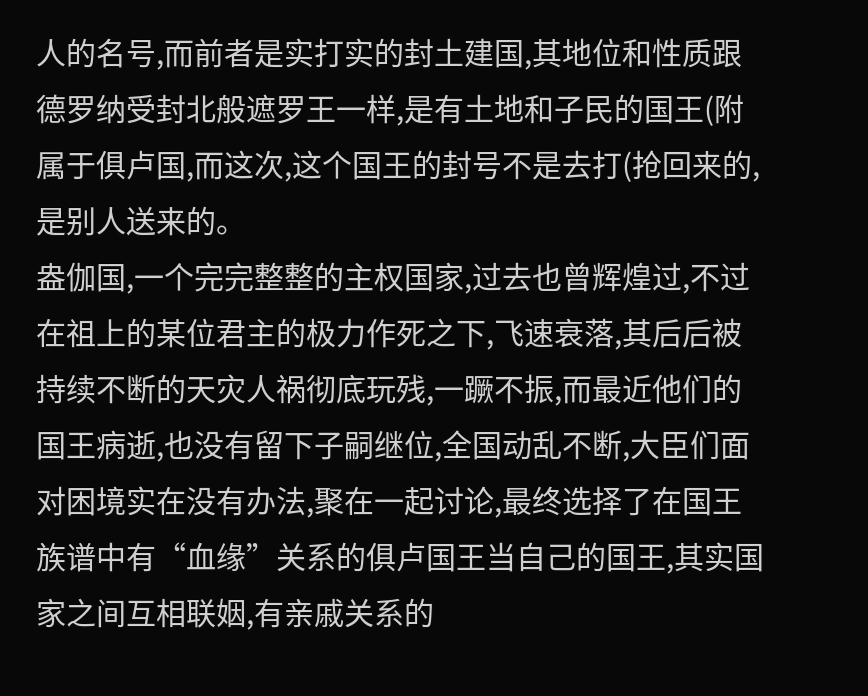人的名号,而前者是实打实的封土建国,其地位和性质跟德罗纳受封北般遮罗王一样,是有土地和子民的国王(附属于俱卢国,而这次,这个国王的封号不是去打(抢回来的,是别人送来的。
盎伽国,一个完完整整的主权国家,过去也曾辉煌过,不过在祖上的某位君主的极力作死之下,飞速衰落,其后后被持续不断的天灾人祸彻底玩残,一蹶不振,而最近他们的国王病逝,也没有留下子嗣继位,全国动乱不断,大臣们面对困境实在没有办法,聚在一起讨论,最终选择了在国王族谱中有“血缘”关系的俱卢国王当自己的国王,其实国家之间互相联姻,有亲戚关系的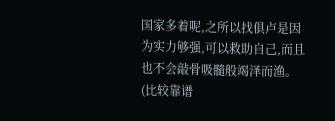国家多着呢,之所以找俱卢是因为实力够强,可以救助自己,而且也不会敲骨吸髓般竭泽而渔。(比较靠谱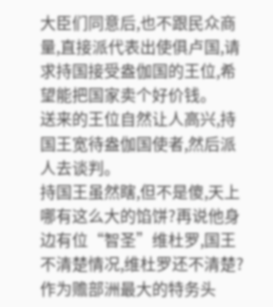大臣们同意后,也不跟民众商量,直接派代表出使俱卢国,请求持国接受盎伽国的王位,希望能把国家卖个好价钱。
送来的王位自然让人高兴,持国王宽待盎伽国使者,然后派人去谈判。
持国王虽然瞎,但不是傻,天上哪有这么大的馅饼?再说他身边有位“智圣”维杜罗,国王不清楚情况,维杜罗还不清楚?作为赡部洲最大的特务头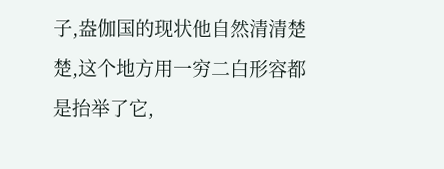子,盎伽国的现状他自然清清楚楚,这个地方用一穷二白形容都是抬举了它,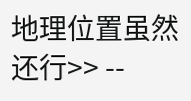地理位置虽然还行>> --